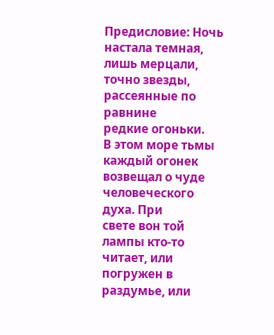Предисловие: Ночь настала темная, лишь мерцали, точно звезды, рассеянные по равнине
редкие огоньки.
В этом море тьмы каждый огонек возвещал о чуде человеческого духа. При
свете вон той лампы кто-то читает, или погружен в раздумье, или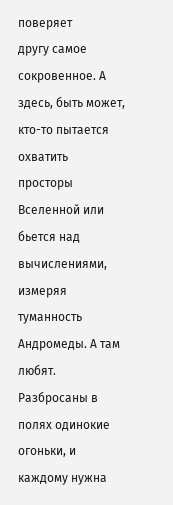поверяет
другу самое сокровенное. А здесь, быть может, кто-то пытается охватить
просторы Вселенной или бьется над вычислениями, измеряя туманность
Андромеды. А там любят. Разбросаны в полях одинокие огоньки, и каждому нужна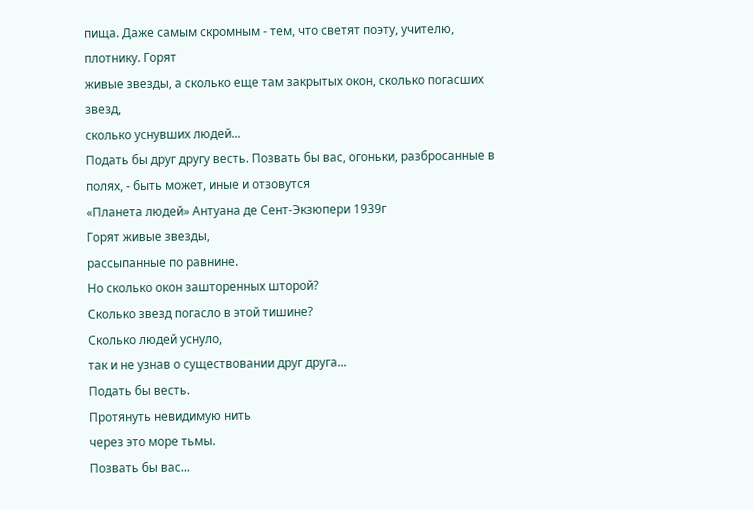пища. Даже самым скромным - тем, что светят поэту, учителю, плотнику. Горят
живые звезды, а сколько еще там закрытых окон, сколько погасших звезд,
сколько уснувших людей...
Подать бы друг другу весть. Позвать бы вас, огоньки, разбросанные в
полях, - быть может, иные и отзовутся
«Планета людей» Антуана де Сент-Экзюпери 1939г
Горят живые звезды,
рассыпанные по равнине.
Но сколько окон зашторенных шторой?
Сколько звезд погасло в этой тишине?
Сколько людей уснуло,
так и не узнав о существовании друг друга...
Подать бы весть.
Протянуть невидимую нить
через это море тьмы.
Позвать бы вас...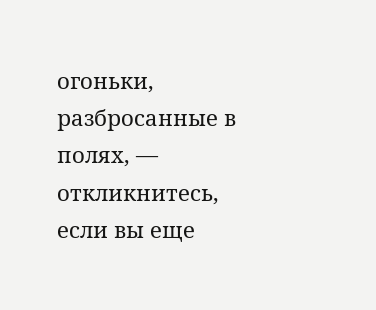огоньки, разбросанные в полях, —
откликнитесь,
если вы еще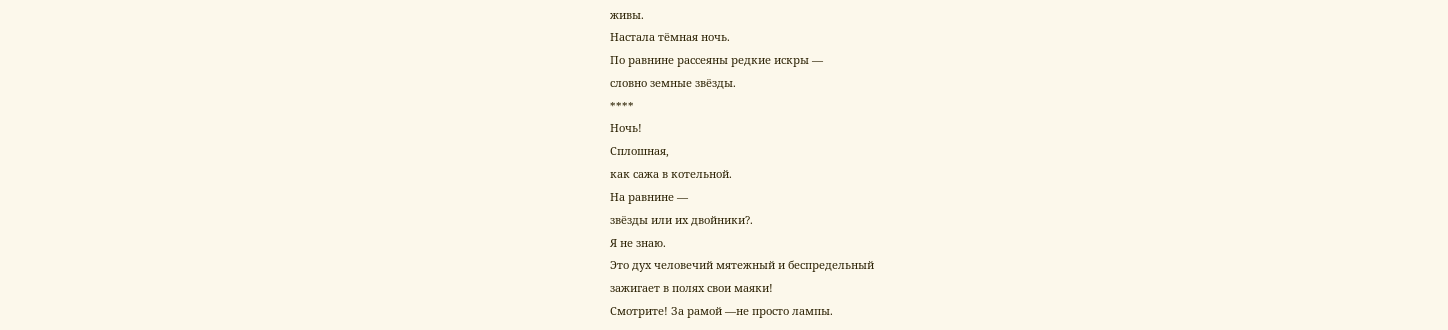живы.
Настала тёмная ночь.
По равнине рассеяны редкие искры —
словно земные звёзды.
****
Ночь!
Сплошная,
как сажа в котельной.
На равнине —
звёзды или их двойники?.
Я не знаю.
Это дух человечий мятежный и беспредельный
зажигает в полях свои маяки!
Смотрите! За рамой —не просто лампы.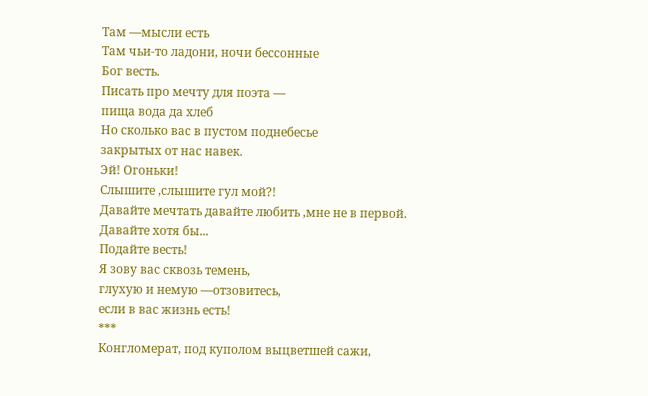Там —мысли есть
Там чьи-то ладони, ночи бессонные
Бог весть.
Писать про мечту для поэта —
пища вода да хлеб
Но сколько вас в пустом поднебесье
закрытых от нас навек.
Эй! Огоньки!
Слышите ,слышите гул мой?!
Давайте мечтать давайте любить ,мне не в первой.
Давайте хотя бы...
Подайте весть!
Я зову вас сквозь темень,
глухую и немую —отзовитесь,
если в вас жизнь есть!
***
Конгломерат, под куполом выцветшей сажи,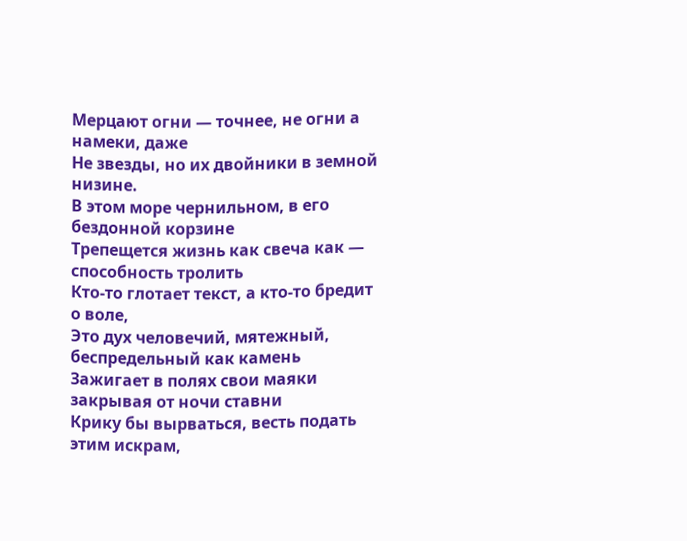Мерцают огни — точнее, не огни а намеки, даже
Не звезды, но их двойники в земной низине.
В этом море чернильном, в его бездонной корзине
Трепещется жизнь как свеча как — способность тролить
Кто-то глотает текст, а кто-то бредит о воле,
Это дух человечий, мятежный, беспредельный как камень
Зажигает в полях свои маяки закрывая от ночи ставни
Крику бы вырваться, весть подать этим искрам,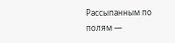Рассыпанным по полям —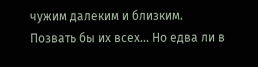чужим далеким и близким.
Позвать бы их всех... Но едва ли в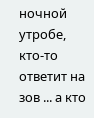ночной утробе,
кто-то ответит на зов ... а кто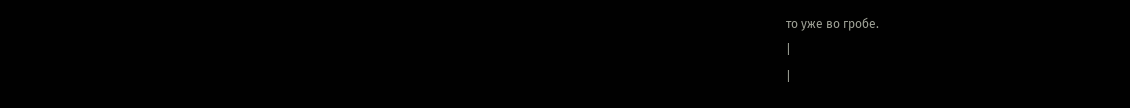то уже во гробе.
|
|